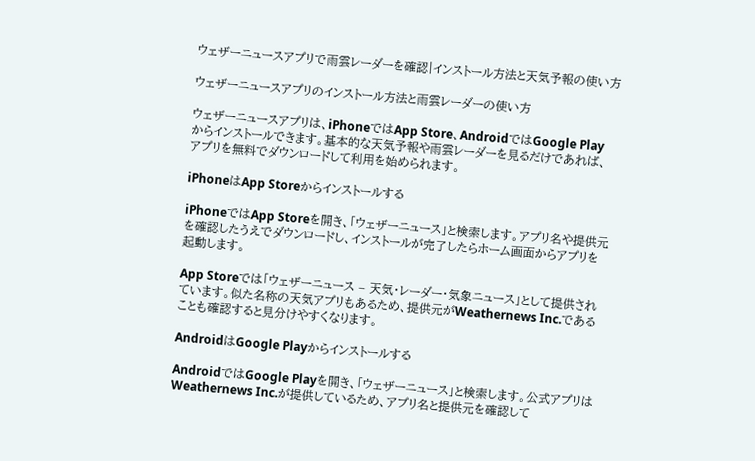ウェザーニュースアプリで雨雲レーダーを確認|インストール方法と天気予報の使い方

ウェザーニュースアプリのインストール方法と雨雲レーダーの使い方

ウェザーニュースアプリは、iPhoneではApp Store、AndroidではGoogle Playからインストールできます。基本的な天気予報や雨雲レーダーを見るだけであれば、アプリを無料でダウンロードして利用を始められます。

iPhoneはApp Storeからインストールする

iPhoneではApp Storeを開き、「ウェザーニュース」と検索します。アプリ名や提供元を確認したうえでダウンロードし、インストールが完了したらホーム画面からアプリを起動します。

App Storeでは「ウェザーニュース – 天気・レーダー・気象ニュース」として提供されています。似た名称の天気アプリもあるため、提供元がWeathernews Inc.であることも確認すると見分けやすくなります。

AndroidはGoogle Playからインストールする

AndroidではGoogle Playを開き、「ウェザーニュース」と検索します。公式アプリはWeathernews Inc.が提供しているため、アプリ名と提供元を確認して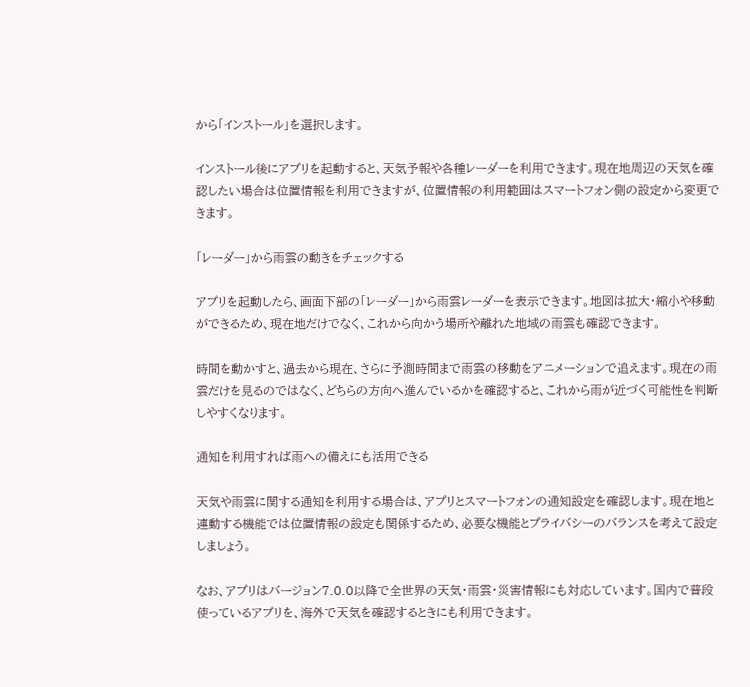から「インストール」を選択します。

インストール後にアプリを起動すると、天気予報や各種レーダーを利用できます。現在地周辺の天気を確認したい場合は位置情報を利用できますが、位置情報の利用範囲はスマートフォン側の設定から変更できます。

「レーダー」から雨雲の動きをチェックする

アプリを起動したら、画面下部の「レーダー」から雨雲レーダーを表示できます。地図は拡大・縮小や移動ができるため、現在地だけでなく、これから向かう場所や離れた地域の雨雲も確認できます。

時間を動かすと、過去から現在、さらに予測時間まで雨雲の移動をアニメーションで追えます。現在の雨雲だけを見るのではなく、どちらの方向へ進んでいるかを確認すると、これから雨が近づく可能性を判断しやすくなります。

通知を利用すれば雨への備えにも活用できる

天気や雨雲に関する通知を利用する場合は、アプリとスマートフォンの通知設定を確認します。現在地と連動する機能では位置情報の設定も関係するため、必要な機能とプライバシーのバランスを考えて設定しましょう。

なお、アプリはバージョン7.0.0以降で全世界の天気・雨雲・災害情報にも対応しています。国内で普段使っているアプリを、海外で天気を確認するときにも利用できます。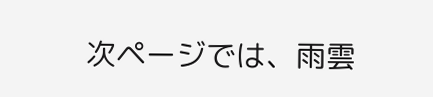次ページでは、雨雲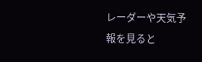レーダーや天気予報を見ると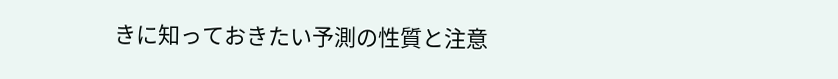きに知っておきたい予測の性質と注意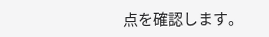点を確認します。